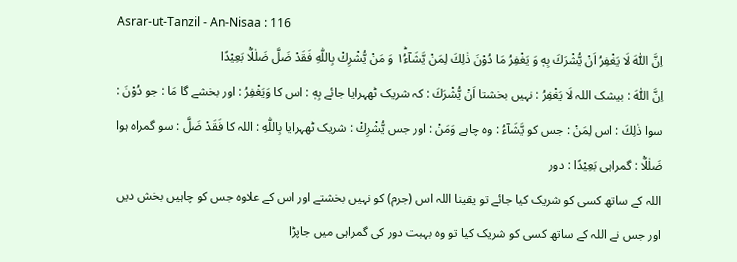Asrar-ut-Tanzil - An-Nisaa : 116
اِنَّ اللّٰهَ لَا یَغْفِرُ اَنْ یُّشْرَكَ بِهٖ وَ یَغْفِرُ مَا دُوْنَ ذٰلِكَ لِمَنْ یَّشَآءُ١ؕ وَ مَنْ یُّشْرِكْ بِاللّٰهِ فَقَدْ ضَلَّ ضَلٰلًۢا بَعِیْدًا
اِنَّ اللّٰهَ : بیشک اللہ لَا يَغْفِرُ : نہیں بخشتا اَنْ يُّشْرَكَ : کہ شریک ٹھہرایا جائے بِهٖ : اس کا وَيَغْفِرُ : اور بخشے گا مَا : جو دُوْنَ : سوا ذٰلِكَ : اس لِمَنْ : جس کو يَّشَآءُ : وہ چاہے وَمَنْ : اور جس يُّشْرِكْ : شریک ٹھہرایا بِاللّٰهِ : اللہ کا فَقَدْ ضَلَّ : سو گمراہ ہوا ضَلٰلًۢا : گمراہی بَعِيْدًا : دور
اللہ کے ساتھ کسی کو شریک کیا جائے تو یقینا اللہ اس (جرم) کو نہیں بخشتے اور اس کے علاوہ جس کو چاہیں بخش دیں اور جس نے اللہ کے ساتھ کسی کو شریک کیا تو وہ بہبت دور کی گمراہی میں جاپڑا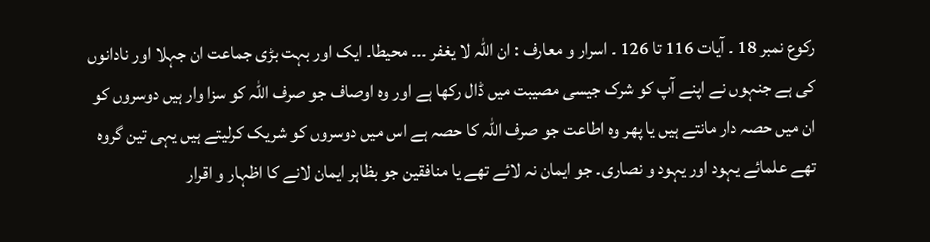رکوع نمبر 18 ۔ آیات 116 تا 126 ۔ اسرار و معارف : ان اللہ لا یغفر ۔۔۔ محیطا۔ ایک اور بہت بڑی جماعت ان جہلا اور نادانوں کی ہے جنہوں نے اپنے آپ کو شرک جیسی مصیبت میں ڈال رکھا ہے اور وہ اوصاف جو صرف اللہ کو سزا وار ہیں دوسروں کو ان میں حصہ دار مانتے ہیں یا پھر وہ اطاعت جو صرف اللہ کا حصہ ہے اس میں دوسروں کو شریک کرلیتے ہیں یہی تین گروہ تھے علمائے یہود اور یہود و نصاری۔ جو ایمان نہ لائے تھے یا منافقین جو بظاہر ایمان لانے کا اظہار و اقرار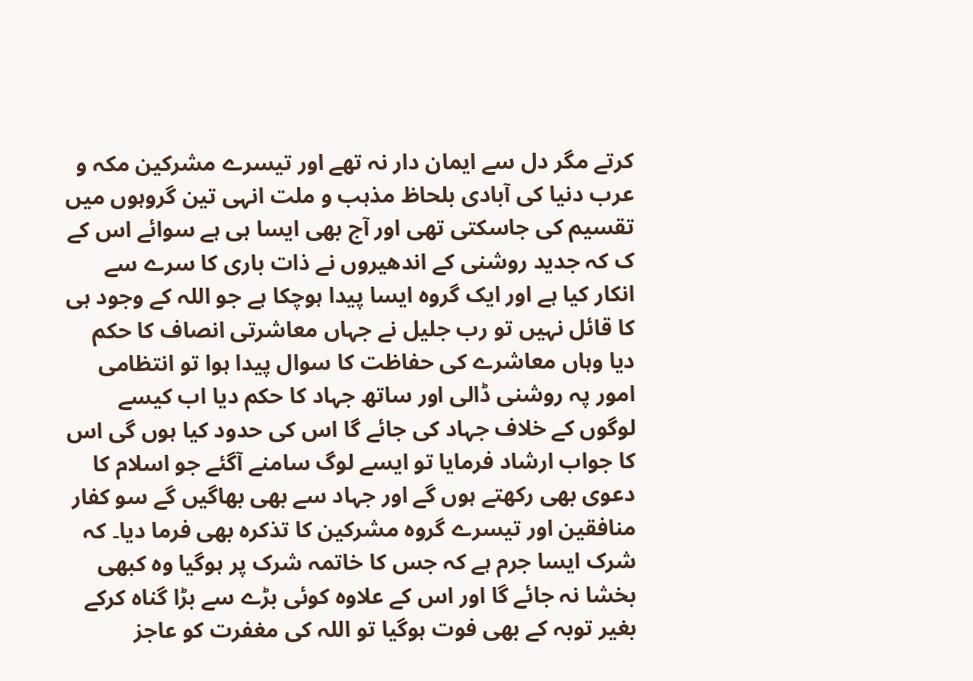کرتے مگر دل سے ایمان دار نہ تھے اور تیسرے مشرکین مکہ و عرب دنیا کی آبادی بلحاظ مذہب و ملت انہی تین گروہوں میں تقسیم کی جاسکتی تھی اور آج بھی ایسا ہی ہے سوائے اس کے ک کہ جدید روشنی کے اندھیروں نے ذات باری کا سرے سے انکار کیا ہے اور ایک گروہ ایسا پیدا ہوچکا ہے جو اللہ کے وجود ہی کا قائل نہیں تو رب جلیل نے جہاں معاشرتی انصاف کا حکم دیا وہاں معاشرے کی حفاظت کا سوال پیدا ہوا تو انتظامی امور پہ روشنی ڈالی اور ساتھ جہاد کا حکم دیا اب کیسے لوگوں کے خلاف جہاد کی جائے گا اس کی حدود کیا ہوں گی اس کا جواب ارشاد فرمایا تو ایسے لوگ سامنے آگئے جو اسلام کا دعوی بھی رکھتے ہوں گے اور جہاد سے بھی بھاگیں گے سو کفار منافقین اور تیسرے گروہ مشرکین کا تذکرہ بھی فرما دیا۔ کہ شرک ایسا جرم ہے کہ جس کا خاتمہ شرک پر ہوگیا وہ کبھی بخشا نہ جائے گا اور اس کے علاوہ کوئی بڑے سے بڑا گناہ کرکے بغیر توبہ کے بھی فوت ہوگیا تو اللہ کی مغفرت کو عاجز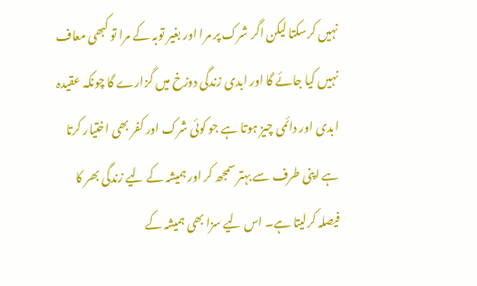نہیں کرسکتا لیکن اگر شرک پر مرا اور بغیر توبہ کے مرا تو کبھی معاف نہیں کیا جائے گا اور ابدی زندگی دوزخ میں گزارے گا چونکہ عقیدہ ابدی اور دائمی چیز ہوتا ہے جو کوئی شرک اور کفر بھی اختیار کرتا ہے اپنی طرف سے بہتر سمجھ کر اور ہمیشہ کے لیے زندگی بھر کا فیصلہ کرلیتا ہے۔ اس لیے سزا بھی ہمیشہ کے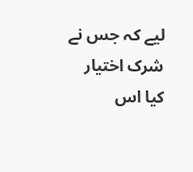لیے کہ جس نے شرک اختیار کیا اس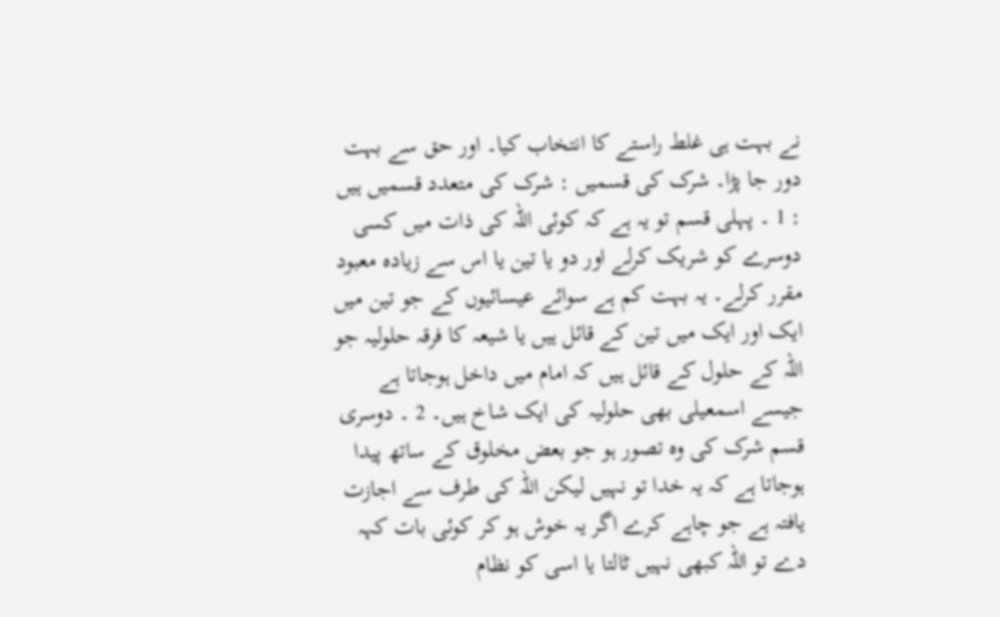نے بہت ہی غلط راستے کا انتخاب کیا۔ اور حق سے بہت دور جا پڑا۔ شرک کی قسمیں : شرک کی متعدد قسمیں ہیں : 1 ۔ پہلی قسم تو یہ ہے کہ کوئی اللہ کی ذات میں کسی دوسرے کو شریک کرلے اور دو یا تین یا اس سے زیادہ معبود مقرر کرلے۔ یہ بہت کم ہے سوائے عیسائیوں کے جو تین میں ایک اور ایک میں تین کے قائل ہیں یا شیعہ کا فرقہ حلولیہ جو اللہ کے حلول کے قائل ہیں کہ امام میں داخل ہوجاتا ہے جیسے اسمعیلی بھی حلولیہ کی ایک شاخ ہیں۔ 2 ۔ دوسری قسم شرک کی وہ تصور ہو جو بعض مخلوق کے ساتھ پیدا ہوجاتا ہے کہ یہ خدا تو نہیں لیکن اللہ کی طرف سے اجازت یافتہ ہے جو چاہے کرے اگر یہ خوش ہو کر کوئی بات کہہ دے تو اللہ کبھی نہیں ٹالتا یا اسی کو نظام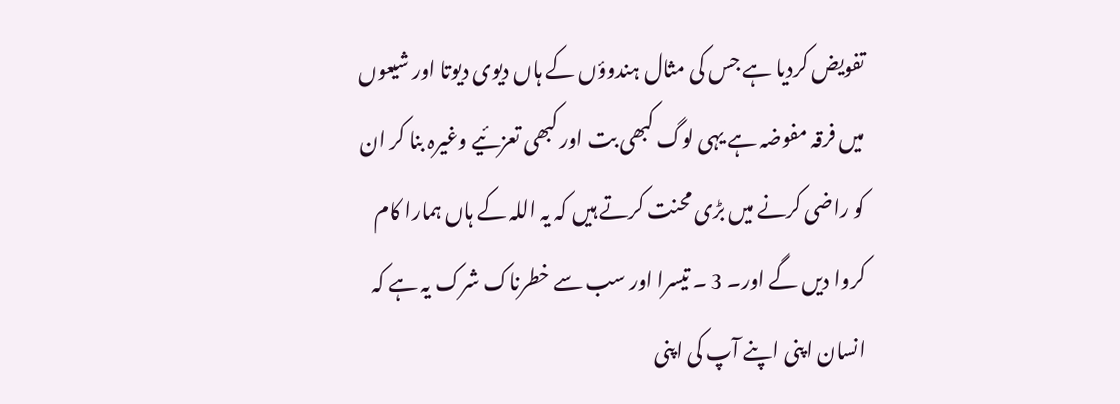تفویض کردیا ہے جس کی مثال ہندوؤں کے ہاں دیوی دیوتا اور شیعوں میں فرقہ مفوضہ ہے یہی لوگ کبھی بت اور کبھی تعزئیے وغیرہ بنا کر ان کو راضی کرنے میں بڑی محنت کرتے ہیں کہ یہ اللہ کے ہاں ہمارا کام کروا دیں گے اور۔ 3 ۔ تیسرا اور سب سے خطرناک شرک یہ ہے کہ انسان اپنی اپنے آپ کی اپنی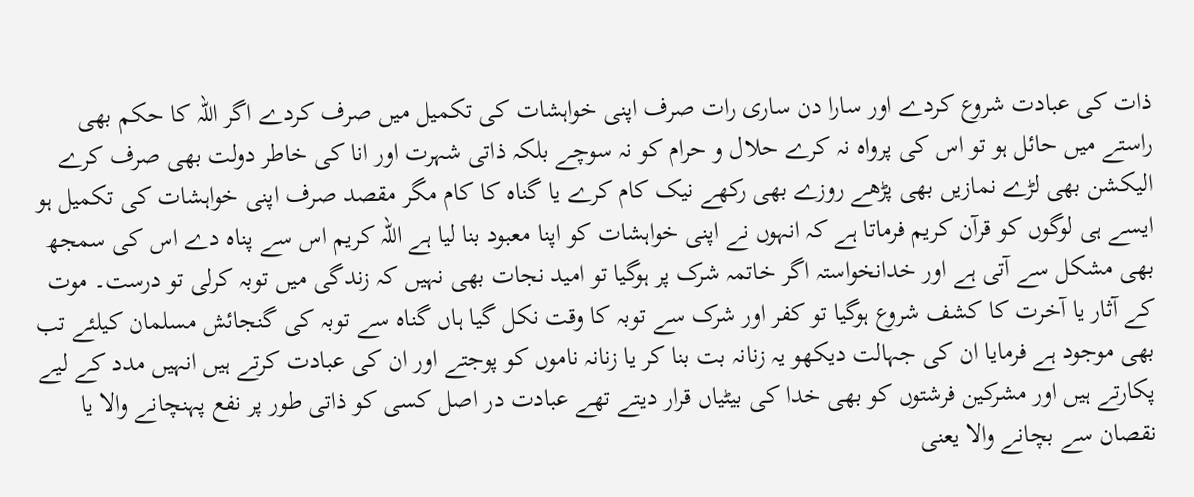ذات کی عبادت شروع کردے اور سارا دن ساری رات صرف اپنی خواہشات کی تکمیل میں صرف کردے اگر اللہ کا حکم بھی راستے میں حائل ہو تو اس کی پرواہ نہ کرے حلال و حرام کو نہ سوچے بلکہ ذاتی شہرت اور انا کی خاطر دولت بھی صرف کرے الیکشن بھی لڑے نمازیں بھی پڑھے روزے بھی رکھے نیک کام کرے یا گناہ کا کام مگر مقصد صرف اپنی خواہشات کی تکمیل ہو ایسے ہی لوگوں کو قرآن کریم فرماتا ہے کہ انہوں نے اپنی خواہشات کو اپنا معبود بنا لیا ہے اللہ کریم اس سے پناہ دے اس کی سمجھ بھی مشکل سے آتی ہے اور خدانخواستہ اگر خاتمہ شرک پر ہوگیا تو امید نجات بھی نہیں کہ زندگی میں توبہ کرلی تو درست۔ موت کے آثار یا آخرت کا کشف شروع ہوگیا تو کفر اور شرک سے توبہ کا وقت نکل گیا ہاں گناہ سے توبہ کی گنجائش مسلمان کیلئے تب بھی موجود ہے فرمایا ان کی جہالت دیکھو یہ زنانہ بت بنا کر یا زنانہ ناموں کو پوجتے اور ان کی عبادت کرتے ہیں انہیں مدد کے لیے پکارتے ہیں اور مشرکین فرشتوں کو بھی خدا کی بیٹیاں قرار دیتے تھے عبادت در اصل کسی کو ذاتی طور پر نفع پہنچانے والا یا نقصان سے بچانے والا یعنی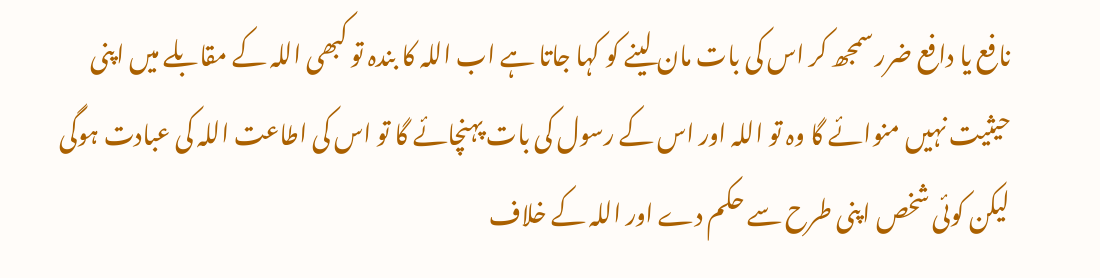نافع یا دافع ضرر سمجھ کر اس کی بات مان لینے کو کہا جاتا ہے اب اللہ کا بندہ تو کبھی اللہ کے مقابلے میں اپنی حیثیت نہیں منوائے گا وہ تو اللہ اور اس کے رسول کی بات پہنچائے گا تو اس کی اطاعت اللہ کی عبادت ہوگی لیکن کوئی شخص اپنی طرح سے حکم دے اور اللہ کے خلاف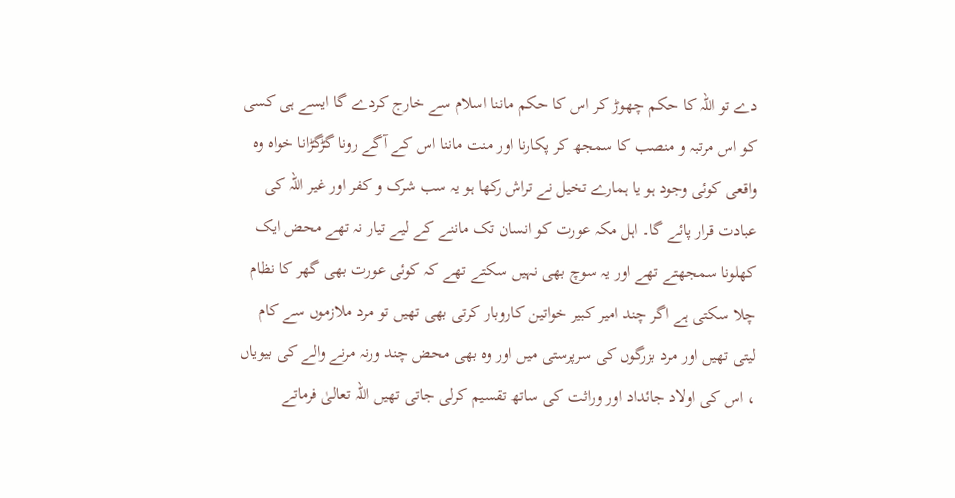دے تو اللہ کا حکم چھوڑ کر اس کا حکم ماننا اسلام سے خارج کردے گا ایسے ہی کسی کو اس مرتبہ و منصب کا سمجھ کر پکارنا اور منت ماننا اس کے آگے رونا گڑگڑانا خواہ وہ واقعی کوئی وجود ہو یا ہمارے تخیل نے تراش رکھا ہو یہ سب شرک و کفر اور غیر اللہ کی عبادت قرار پائے گا۔ اہل مکہ عورت کو انسان تک ماننے کے لیے تیار نہ تھے محض ایک کھلونا سمجھتے تھے اور یہ سوچ بھی نہیں سکتے تھے کہ کوئی عورت بھی گھر کا نظام چلا سکتی ہے اگر چند امیر کبیر خواتین کاروبار کرتی بھی تھیں تو مرد ملازموں سے کام لیتی تھیں اور مرد بزرگوں کی سرپرستی میں اور وہ بھی محض چند ورنہ مرنے والے کی بیویاں ، اس کی اولاد جائداد اور وراثت کی ساتھ تقسیم کرلی جاتی تھیں اللہ تعالیٰ فرماتے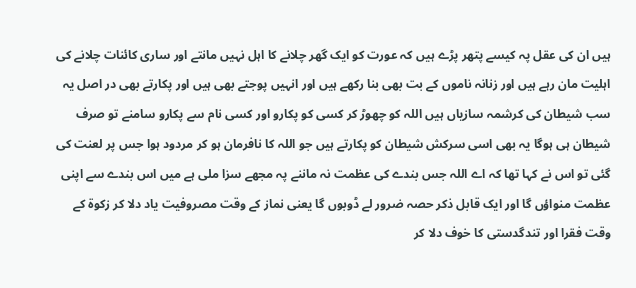ہیں ان کی عقل پہ کیسے پتھر پڑے ہیں کہ عورت کو ایک گھر چلانے کا اہل نہیں مانتے اور ساری کائنات چلانے کی اہلیت مان رہے ہیں اور زنانہ ناموں کے بت بھی بنا رکھے ہیں اور انہیں پوجتے بھی ہیں اور پکارتے بھی در اصل یہ سب شیطان کی کرشمہ سازیاں ہیں اللہ کو چھوڑ کر کسی کو پکارو اور کسی نام سے پکارو سامنے تو صرف شیطان ہی ہوگا یہ بھی اسی سرکش شیطان کو پکارتے ہیں جو اللہ کا نافرمان ہو کر مردود ہوا جس پر لعنت کی گئی تو اس نے کہا تھا کہ اے اللہ جس بندے کی عظمت نہ ماننے پہ مجھے سزا ملی ہے میں اس بندے سے اپنی عظمت منواؤں گا اور ایک قابل ذکر حصہ ضرور لے ڈوبوں گا یعنی نماز کے وقت مصروفیت یاد دلا کر زکوۃ کے وقت فقرا اور تندگدستی کا خوف دلا کر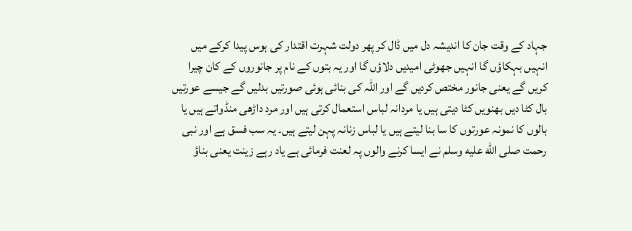جہاد کے وقت جان کا اندیشہ دل میں ڈال کر پھر دولت شہرت اقتدار کی ہوس پیدا کرکے میں انہیں بہکاؤں گا انہیں جھوٹی امیدیں دلاؤں گا اور یہ بتوں کے نام پر جانوروں کے کان چیرا کریں گے یعنی جانور مختص کردیں گے اور اللہ کی بنائی ہوئی صورتیں بدلیں گے جیسے عورتیں بال کٹا دیں بھنویں کٹا دیتی ہیں یا مردانہ لباس استعمال کرتی ہیں اور مرد داڑھی منڈواتے ہیں یا بالوں کا نمونہ عورتوں کا سا بنا لیتے ہیں یا لباس زنانہ پہن لیتے ہیں۔ یہ سب فسق ہے اور نبی رحمت صلى الله عليه وسلم نے ایسا کرنے والوں پہ لعنت فرمائی ہے یاد رہے زینت یعنی بناؤ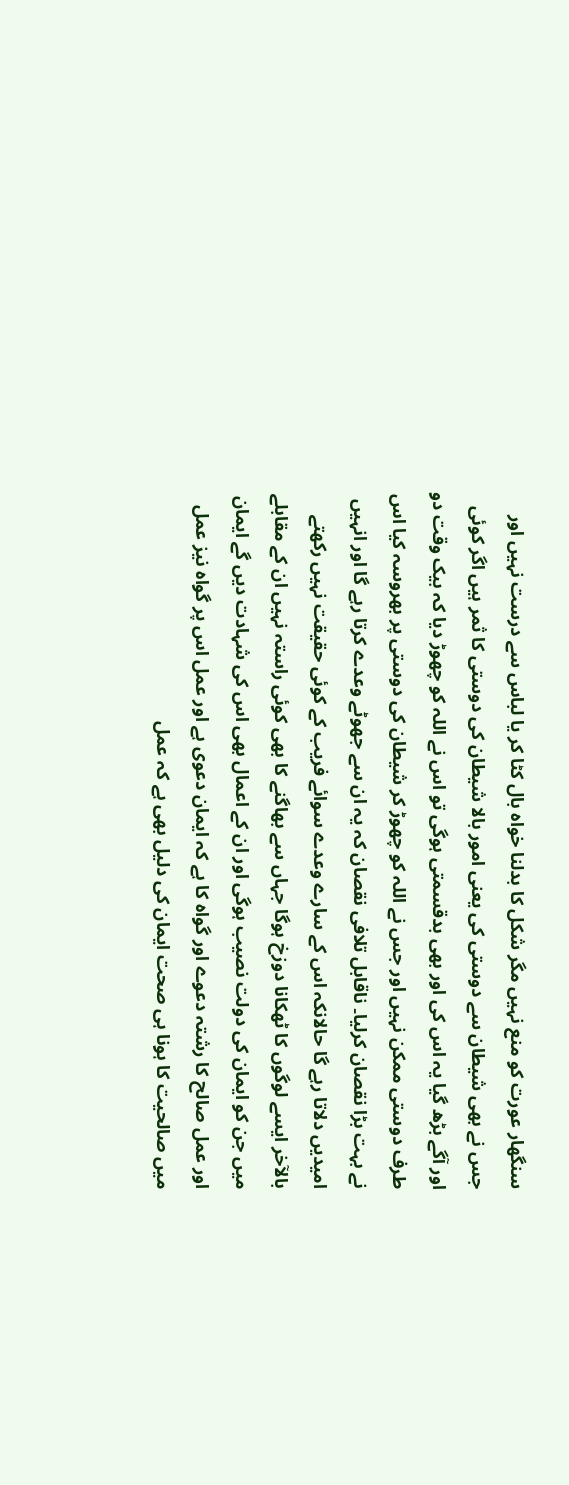سنگھار عورت کو منع نہیں مگر شکل کا بدلنا خواہ بال کٹا کر یا لباس سے درست نہیں اور جس نے بھی شیطان سے دوستی کی یعنی امور بالا شیطان کی دوستی کا ثمر ہیں اگر کوئی اور آگے بڑھ گیا یہ اس کی اور بھی بدقسمتی ہوگی تو اس نے اللہ کو چھوڑ دیا کہ بیک وقت دو طرف دوستی ممکن نہیں اور جس نے اللہ کو چھوڑ کر شیطان کی دوستی پر بھروسہ کیا اس نے بہت بڑا نقصان کرلیا۔ ناقابل تلافی نقصان کہ یہ ان سے جھوٹے وعدے کرتا رہے گا اور انہیں امیدیں دلاتا رہے گا حالانکہ اس کے سارے وعدے سوائے فریب کے کوئی حقیقت نہیں رکھتے بالآخر ایسے لوگوں کا ٹھکانا دوزخ ہوگا جہاں سے بھاگنے کا بھی کوئی راستہ نہیں ان کے مقابلے میں جن کو ایمان کی دولت نصیب ہوگی اور ان کے اعمال بھی اس کی شہادت دیں گے ایمان اور عمل صالح کا رشتہ دعوے اور گواہ کا ہے کہ ایمان دعوی ہے اور عمل اس پر گواہ نیز عمل میں صالحیت کا ہونا ہی صحت ایمان کی دلیل بھی ہے کہ عمل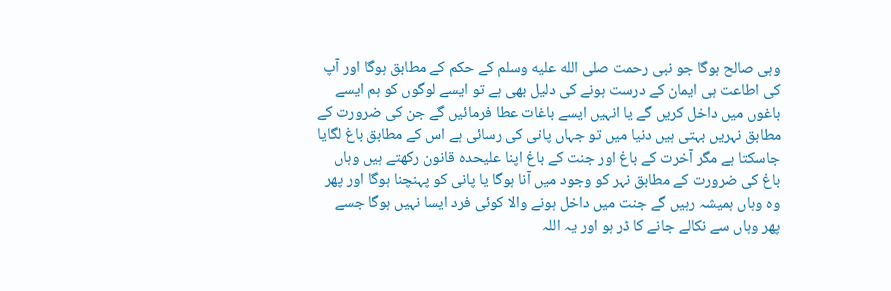وہی صالح ہوگا جو نبی رحمت صلى الله عليه وسلم کے حکم کے مطابق ہوگا اور آپ کی اطاعت ہی ایمان کے درست ہونے کی دلیل بھی ہے تو ایسے لوگوں کو ہم ایسے باغوں میں داخل کریں گے یا انہیں ایسے باغات عطا فرمائیں گے جن کی ضرورت کے مطابق نہریں بہتی ہیں دنیا میں تو جہاں پانی کی رسائی ہے اس کے مطابق باغ لگایا جاسکتا ہے مگر آخرت کے باغ اور جنت کے باغ اپنا علیحدہ قانون رکھتے ہیں وہاں باغ کی ضرورت کے مطابق نہر کو وجود میں آنا ہوگا یا پانی کو پہنچنا ہوگا اور پھر وہ وہاں ہمیشہ رہیں گے جنت میں داخل ہونے والا کوئی فرد ایسا نہیں ہوگا جسے پھر وہاں سے نکالے جانے کا ڈر ہو اور یہ اللہ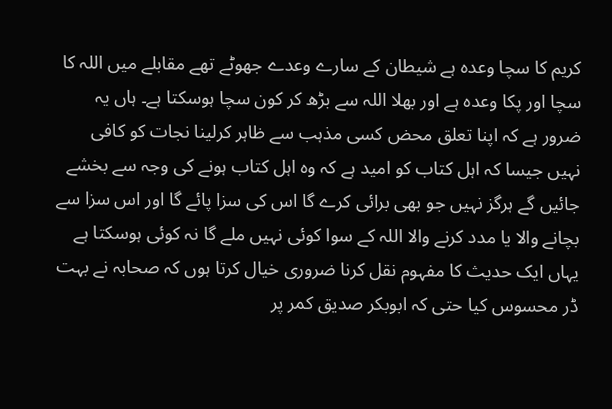کریم کا سچا وعدہ ہے شیطان کے سارے وعدے جھوٹے تھے مقابلے میں اللہ کا سچا اور پکا وعدہ ہے اور بھلا اللہ سے بڑھ کر کون سچا ہوسکتا ہے۔ ہاں یہ ضرور ہے کہ اپنا تعلق محض کسی مذہب سے ظاہر کرلینا نجات کو کافی نہیں جیسا کہ اہل کتاب کو امید ہے کہ وہ اہل کتاب ہونے کی وجہ سے بخشے جائیں گے ہرگز نہیں جو بھی برائی کرے گا اس کی سزا پائے گا اور اس سزا سے بچانے والا یا مدد کرنے والا اللہ کے سوا کوئی نہیں ملے گا نہ کوئی ہوسکتا ہے یہاں ایک حدیث کا مفہوم نقل کرنا ضروری خیال کرتا ہوں کہ صحابہ نے بہت ڈر محسوس کیا حتی کہ ابوبکر صدیق کمر پر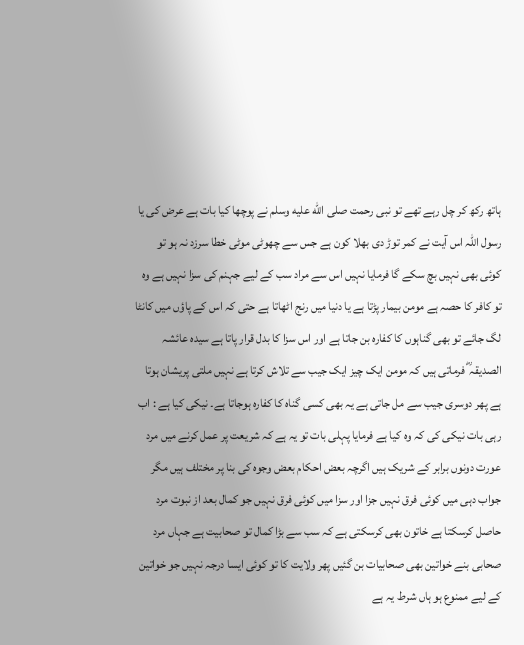ہاتھ رکھ کر چل رہے تھے تو نبی رحمت صلى الله عليه وسلم نے پوچھا کیا بات ہے عرض کی یا رسول اللہ اس آیت نے کمر توڑ دی بھلا کون ہے جس سے چھوٹی موٹی خطا سرزد نہ ہو تو کوئی بھی نہیں بچ سکے گا فرمایا نہیں اس سے مراد سب کے لیے جہنم کی سزا نہیں ہے وہ تو کافر کا حصہ ہے مومن بیمار پڑتا ہے یا دنیا میں رنج اٹھاتا ہے حتی کہ اس کے پاؤں میں کانٹا لگ جائے تو بھی گناہوں کا کفارہ بن جاتا ہے اور اس سزا کا بدل قرار پاتا ہے سیدہ عائشہ الصدیقہ ؓ فرماتی ہیں کہ مومن ایک چیز ایک جیب سے تلاش کرتا ہے نہیں ملتی پریشان ہوتا ہے پھر دوسری جیب سے مل جاتی ہے یہ بھی کسی گناہ کا کفارہ ہوجاتا ہے۔ نیکی کیا ہے : اب رہی بات نیکی کی کہ وہ کیا ہے فرمایا پہلی بات تو یہ ہے کہ شریعت پر عمل کرنے میں مرد عورت دونوں برابر کے شریک ہیں اگرچہ بعض احکام بعض وجوہ کی بنا پر مختلف ہیں مگر جواب دہی میں کوئی فرق نہیں جزا اور سزا میں کوئی فرق نہیں جو کمال بعد از نبوت مرد حاصل کرسکتا ہے خاتون بھی کرسکتی ہے کہ سب سے بڑا کمال تو صحابیت ہے جہاں مرد صحابی بنے خواتین بھی صحابیات بن گئیں پھر ولایت کا تو کوئی ایسا درجہ نہیں جو خواتین کے لیے ممنوع ہو ہاں شرط یہ ہے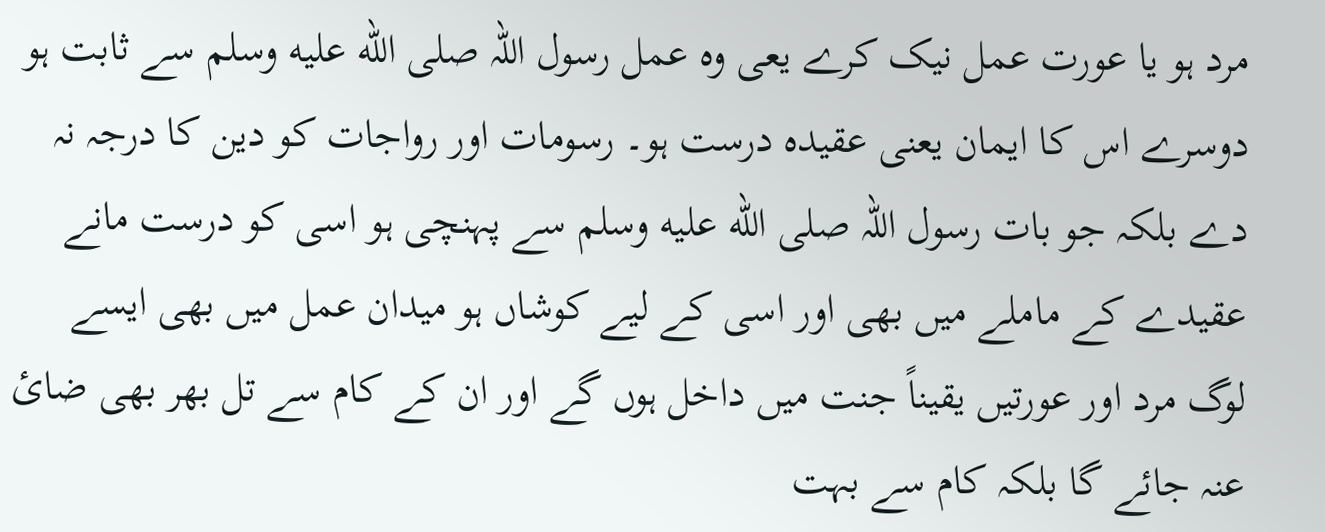مرد ہو یا عورت عمل نیک کرے یعی وہ عمل رسول اللہ صلى الله عليه وسلم سے ثابت ہو دوسرے اس کا ایمان یعنی عقیدہ درست ہو۔ رسومات اور رواجات کو دین کا درجہ نہ دے بلکہ جو بات رسول اللہ صلى الله عليه وسلم سے پہنچی ہو اسی کو درست مانے عقیدے کے ماملے میں بھی اور اسی کے لیے کوشاں ہو میدان عمل میں بھی ایسے لوگ مرد اور عورتیں یقیناً جنت میں داخل ہوں گے اور ان کے کام سے تل بھر بھی ضائ عنہ جائے گا بلکہ کام سے بہت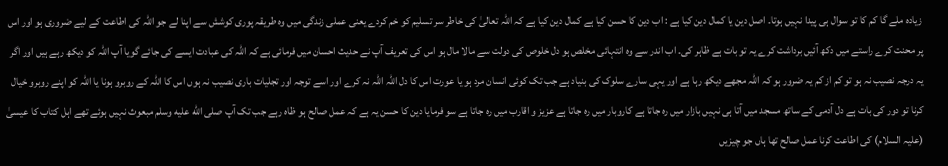زیادہ ملے گا کم کا تو سوال ہی پیدا نہیں ہوتا۔ اصل دین یا کمال دین کیا ہے : اب دین کا حسن کیا ہے کمال دین کیا ہے کہ اللہ تعالیٰ کی خاطر سر تسلیم کو خم کردے یعنی عملی زندگی میں وہ طریقہ پوری کوشش سے اپنا لے جو اللہ کی اطاعت کے لیے ضروری ہو اور اس پر محنت کرے راستے میں دکھ آئیں برداشت کرے یہ تو بات ہے ظاہر کی۔ اب اندر سے وہ انتہائی مخلص ہو دل خلوص کی دولت سے مالا مال ہو اس کی تعریف آپ نے حدیث احسان میں فرمائی ہے کہ اللہ کی عبادت ایسے کی جائے گویا آپ اللہ کو دیکھ رہے ہیں اور اگر یہ درجہ نصیب نہ ہو تو کم از کم یہ ضرور ہو کہ اللہ مجھے دیکھ رہا ہے اور یہی سارے سلوک کی بنیاد ہے جب تک کوئی انسان مرد ہو یا عورت اس کا دل اللہ اللہ نہ کرے اور اسے توجہ اور تجلیات باری نصیب نہ ہوں اس کا اللہ کے روبرو ہونا یا اللہ کو اپنے روبرو خیال کرنا تو دور کی بات ہے دل آدمی کے ساتھ مسجد میں آتا ہی نہیں بازار میں رہ جاتا ہے کاروبار میں رہ جاتا ہے عزیز و اقارب میں رہ جاتا ہے سو فرمایا دین کا حسن یہ ہے کہ عمل صالح ہو ظاہ رہے جب تک آپ صلى الله عليه وسلم مبعوث نہیں ہوئے تھے اہل کتاب کا عیسیٰ (علیہ السلام) کی اطاعت کرنا عمل صالح تھا ہاں جو چیزیں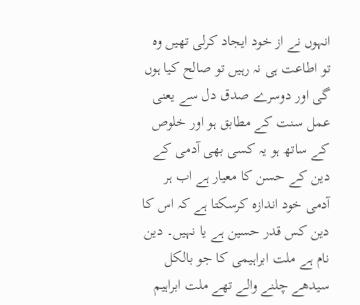انہوں نے از خود ایجاد کرلی تھیں وہ تو اطاعت ہی نہ رہیں تو صالح کیا ہوں گی اور دوسرے صدق دل سے یعنی عمل سنت کے مطابق ہو اور خلوص کے ساتھ ہو یہ کسی بھی آدمی کے دین کے حسن کا معیار ہے اب ہر آدمی خود اندازہ کرسکتا ہے کہ اس کا دین کس قدر حسین ہے یا نہیں۔ دین نام ہے ملت ابراہیمی کا جو بالکل سیدھے چلنے والے تھے ملت ابراہیم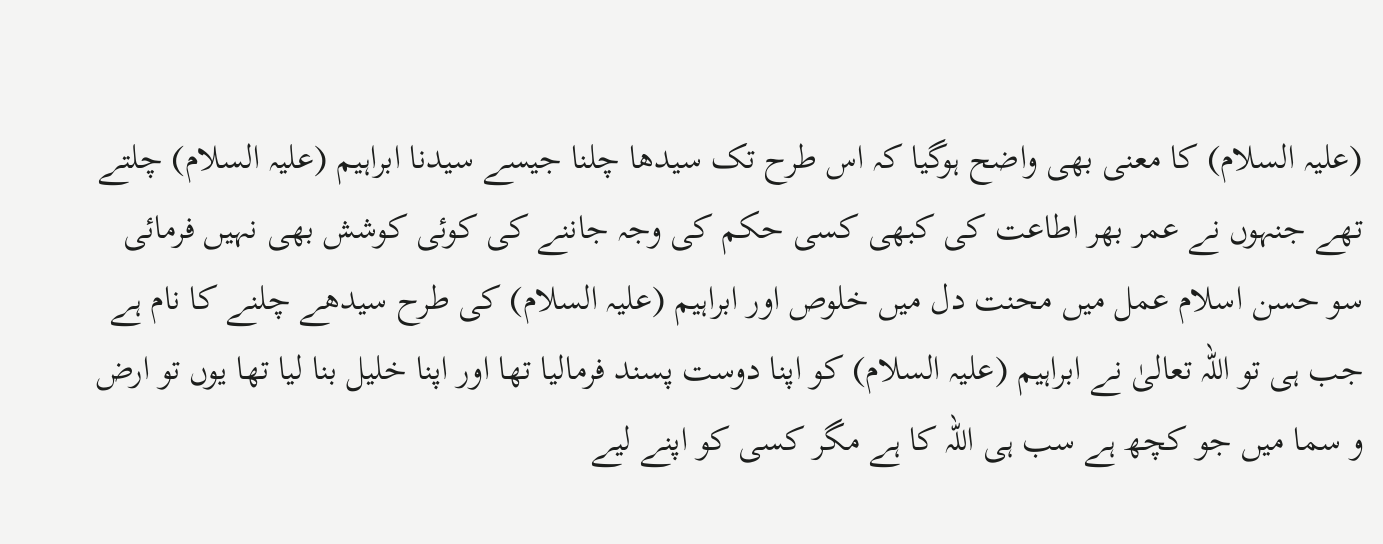(علیہ السلام) کا معنی بھی واضح ہوگیا کہ اس طرح تک سیدھا چلنا جیسے سیدنا ابراہیم (علیہ السلام) چلتے تھے جنہوں نے عمر بھر اطاعت کی کبھی کسی حکم کی وجہ جاننے کی کوئی کوشش بھی نہیں فرمائی سو حسن اسلام عمل میں محنت دل میں خلوص اور ابراہیم (علیہ السلام) کی طرح سیدھے چلنے کا نام ہے جب ہی تو اللہ تعالیٰ نے ابراہیم (علیہ السلام) کو اپنا دوست پسند فرمالیا تھا اور اپنا خلیل بنا لیا تھا یوں تو ارض و سما میں جو کچھ ہے سب ہی اللہ کا ہے مگر کسی کو اپنے لیے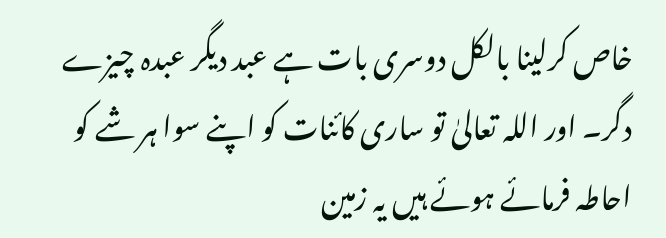خاص کرلینا بالکل دوسری بات ہے عبد دیگر عبدہ چیزے دگر۔ اور اللہ تعالیٰ تو ساری کائنات کو اپنے سوا ہر شے کو احاطہ فرمائے ہوئے ہیں یہ زمین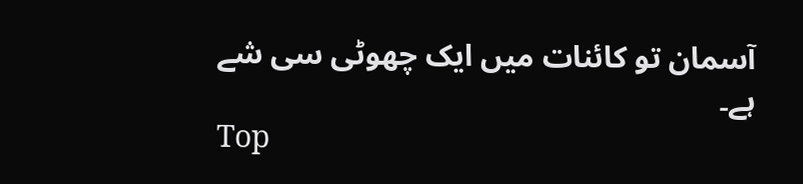آسمان تو کائنات میں ایک چھوٹی سی شے ہے۔
Top